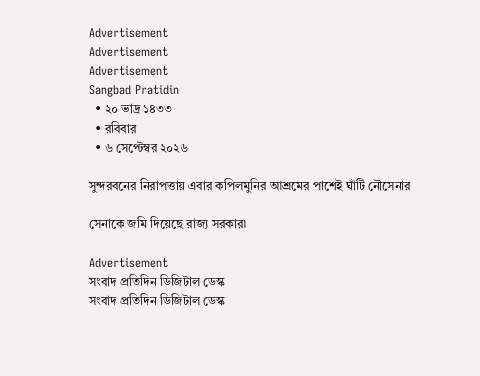Advertisement
Advertisement
Advertisement
Sangbad Pratidin
  • ২০ ভাদ্র ১৪৩৩
  • রবিবার
  • ৬ সেপ্টেম্বর ২০২৬

সুন্দরবনের নিরাপত্তায় এবার কপিলমুনির আশ্রমের পাশেই ঘাঁটি নৌসেনার

সেনাকে জমি দিয়েছে রাজ্য সরকার৷

Advertisement
সংবাদ প্রতিদিন ডিজিটাল ডেস্ক
সংবাদ প্রতিদিন ডিজিটাল ডেস্ক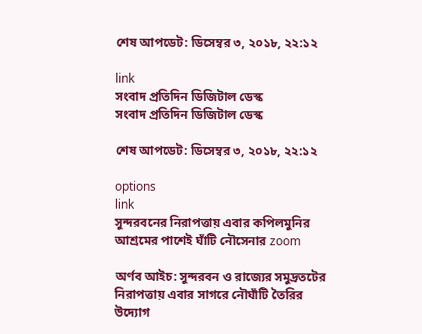শেষ আপডেট: ডিসেম্বর ৩, ২০১৮, ২২:১২

link
সংবাদ প্রতিদিন ডিজিটাল ডেস্ক
সংবাদ প্রতিদিন ডিজিটাল ডেস্ক

শেষ আপডেট: ডিসেম্বর ৩, ২০১৮, ২২:১২

options
link
সুন্দরবনের নিরাপত্তায় এবার কপিলমুনির আশ্রমের পাশেই ঘাঁটি নৌসেনার zoom

অর্ণব আইচ: সুন্দরবন ও রাজ্যের সমুদ্রতটের নিরাপত্তায় এবার সাগরে নৌঘাঁটি তৈরির উদ্যোগ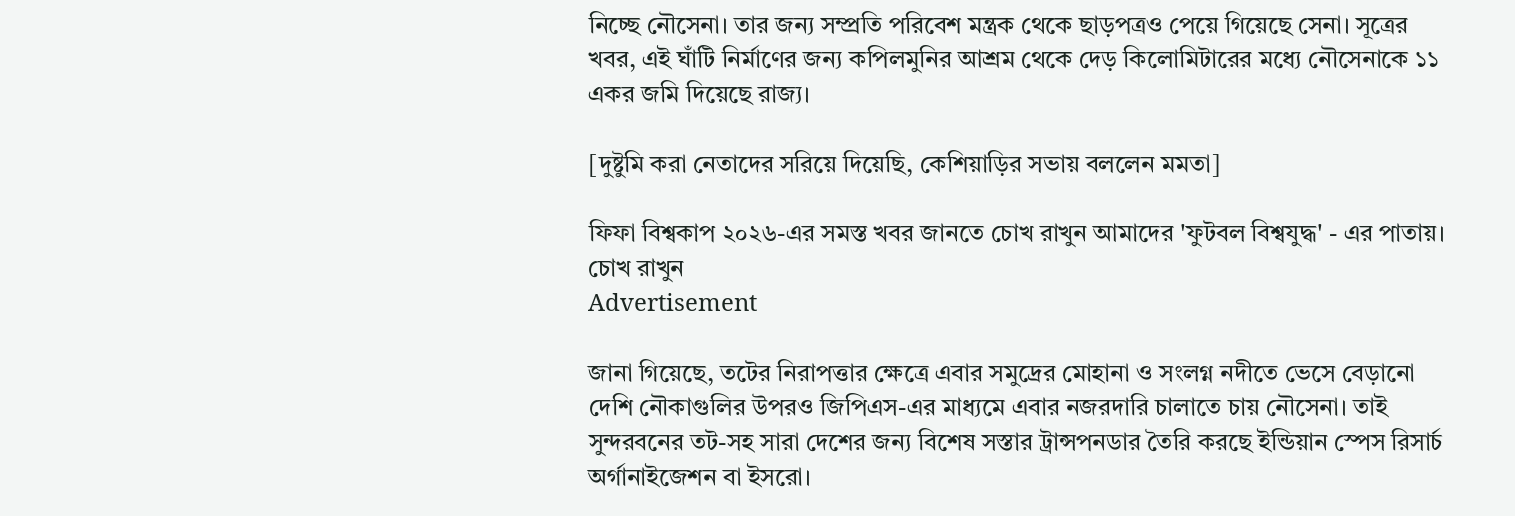নিচ্ছে নৌসেনা। তার জন্য সম্প্রতি পরিবেশ মন্ত্রক থেকে ছাড়পত্রও পেয়ে গিয়েছে সেনা। সূত্রের খবর, এই ঘাঁটি নির্মাণের জন্য কপিলমুনির আশ্রম থেকে দেড় কিলোমিটারের মধ্যে নৌসেনাকে ১১ একর জমি দিয়েছে রাজ্য।

[দুষ্টুমি করা নেতাদের সরিয়ে দিয়েছি, কেশিয়াড়ির সভায় বললেন মমতা]

ফিফা বিশ্বকাপ ২০২৬-এর সমস্ত খবর জানতে চোখ রাখুন আমাদের 'ফুটবল বিশ্বযুদ্ধ' - এর পাতায়।
চোখ রাখুন
Advertisement

জানা গিয়েছে, তটের নিরাপত্তার ক্ষেত্রে এবার সমুদ্রের মোহানা ও সংলগ্ন নদীতে ভেসে বেড়ানো দেশি নৌকাগুলির উপরও জিপিএস-এর মাধ্যমে এবার নজরদারি চালাতে চায় নৌসেনা। তাই সুন্দরবনের তট-সহ সারা দেশের জন্য বিশেষ সস্তার ট্রান্সপনডার তৈরি করছে ইন্ডিয়ান স্পেস রিসার্চ অর্গানাইজেশন বা ইসরো।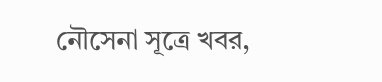নৌসেনা সূত্রে খবর,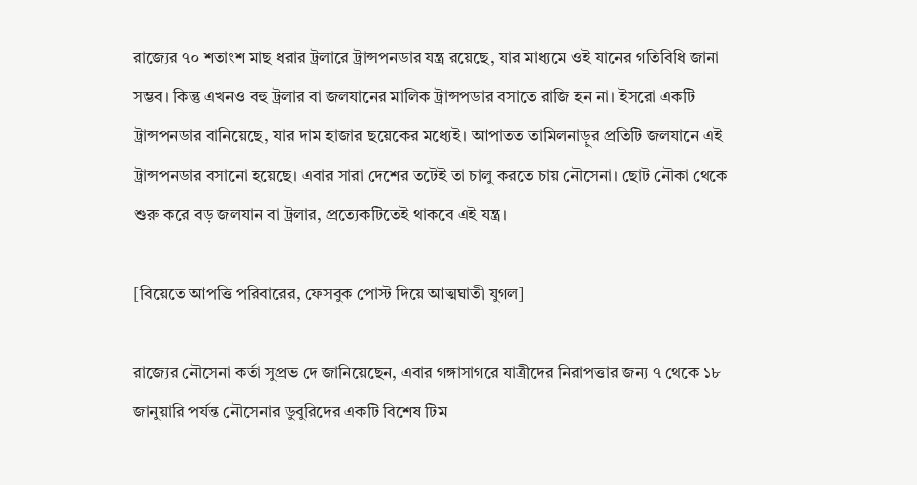রাজ্যের ৭০ শতাংশ মাছ ধরার ট্রলারে ট্রান্সপনডার যন্ত্র রয়েছে, যার মাধ্যমে ওই যানের গতিবিধি জানা সম্ভব। কিন্তু এখনও বহু ট্রলার বা জলযানের মালিক ট্রান্সপডার বসাতে রাজি হন না। ইসরো একটি ট্রান্সপনডার বানিয়েছে, যার দাম হাজার ছয়েকের মধ্যেই। আপাতত তামিলনাড়ুর প্রতিটি জলযানে এই ট্রান্সপনডার বসানো হয়েছে। এবার সারা দেশের তটেই তা চালু করতে চায় নৌসেনা। ছোট নৌকা থেকে শুরু করে বড় জলযান বা ট্রলার, প্রত্যেকটিতেই থাকবে এই যন্ত্র।

[বিয়েতে আপত্তি পরিবারের, ফেসবুক পোস্ট দিয়ে আত্মঘাতী যুগল]

রাজ্যের নৌসেনা কর্তা সুপ্রভ দে জানিয়েছেন, এবার গঙ্গাসাগরে যাত্রীদের নিরাপত্তার জন্য ৭ থেকে ১৮ জানুয়ারি পর্যন্ত নৌসেনার ডুবুরিদের একটি বিশেষ টিম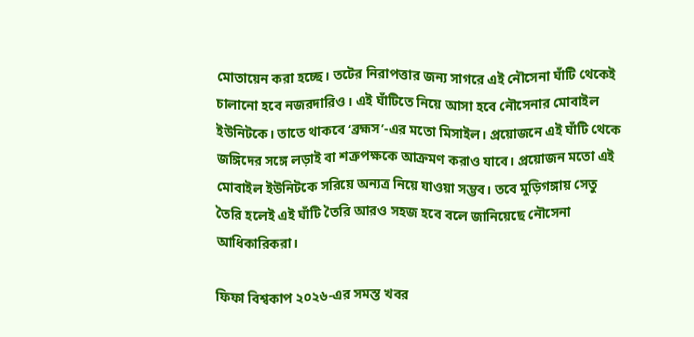মোতায়েন করা হচ্ছে। তটের নিরাপত্তার জন্য সাগরে এই নৌসেনা ঘাঁটি থেকেই চালানো হবে নজরদারিও। এই ঘাঁটিতে নিয়ে আসা হবে নৌসেনার মোবাইল ইউনিটকে। তাতে থাকবে ‘ব্রহ্মস’-এর মতো মিসাইল। প্রয়োজনে এই ঘাঁটি থেকে জঙ্গিদের সঙ্গে লড়াই বা শত্রুপক্ষকে আক্রমণ করাও যাবে। প্রয়োজন মতো এই মোবাইল ইউনিটকে সরিয়ে অন্যত্র নিয়ে যাওয়া সম্ভব। তবে মুড়িগঙ্গায় সেতু তৈরি হলেই এই ঘাঁটি তৈরি আরও সহজ হবে বলে জানিয়েছে নৌসেনা আধিকারিকরা।

ফিফা বিশ্বকাপ ২০২৬-এর সমস্ত খবর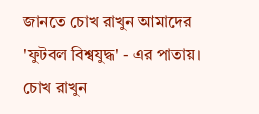জানতে চোখ রাখুন আমাদের 'ফুটবল বিশ্বযুদ্ধ' - এর পাতায়।
চোখ রাখুন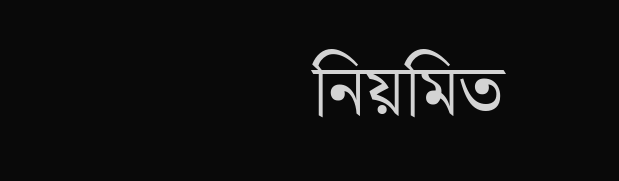নিয়মিত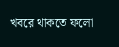খবরে থাকতে ফলো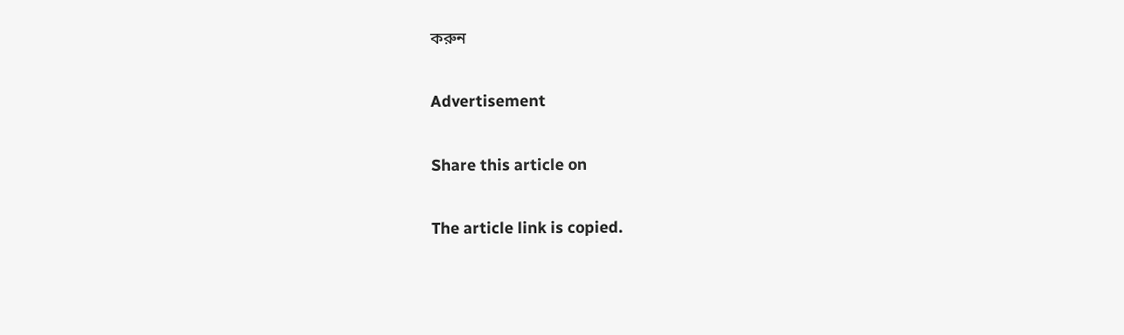করুন

Advertisement

Share this article on

The article link is copied.